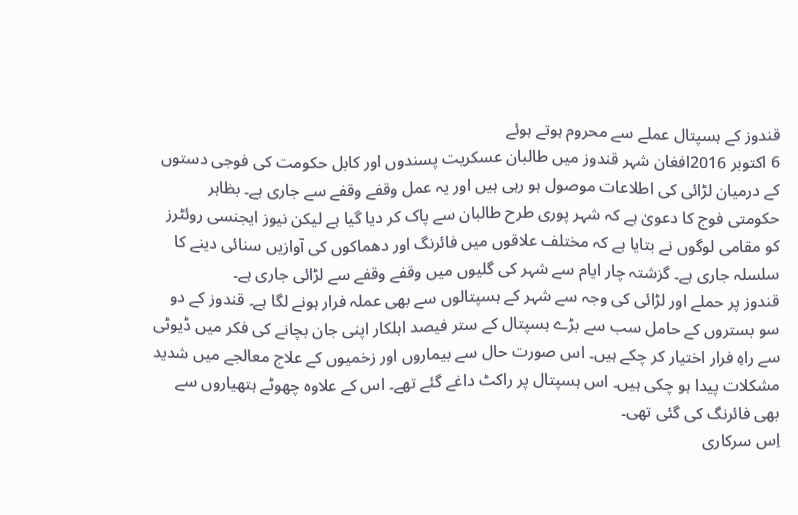قندوز کے ہسپتال عملے سے محروم ہوتے ہوئے
6 اکتوبر 2016افغان شہر قندوز میں طالبان عسکریت پسندوں اور کابل حکومت کی فوجی دستوں کے درمیان لڑائی کی اطلاعات موصول ہو رہی ہیں اور یہ عمل وقفے وقفے سے جاری ہے۔ بظاہر حکومتی فوج کا دعویٰ ہے کہ شہر پوری طرح طالبان سے پاک کر دیا گیا ہے لیکن نیوز ایجنسی روئٹرز کو مقامی لوگوں نے بتایا ہے کہ مختلف علاقوں میں فائرنگ اور دھماکوں کی آوازیں سنائی دینے کا سلسلہ جاری ہے۔ گزشتہ چار ایام سے شہر کی گلیوں میں وقفے وقفے سے لڑائی جاری ہے۔
قندوز پر حملے اور لڑائی کی وجہ سے شہر کے ہسپتالوں سے بھی عملہ فرار ہونے لگا ہے۔ قندوز کے دو سو بستروں کے حامل سب سے بڑے ہسپتال کے ستر فیصد اہلکار اپنی جان بچانے کی فکر میں ڈیوٹی سے راہِ فرار اختیار کر چکے ہیں۔ اس صورت حال سے بیماروں اور زخمیوں کے علاج معالجے میں شدید مشکلات پیدا ہو چکی ہیں۔ اس ہسپتال پر راکٹ داغے گئے تھے۔ اس کے علاوہ چھوٹے ہتھیاروں سے بھی فائرنگ کی گئی تھی۔
اِس سرکاری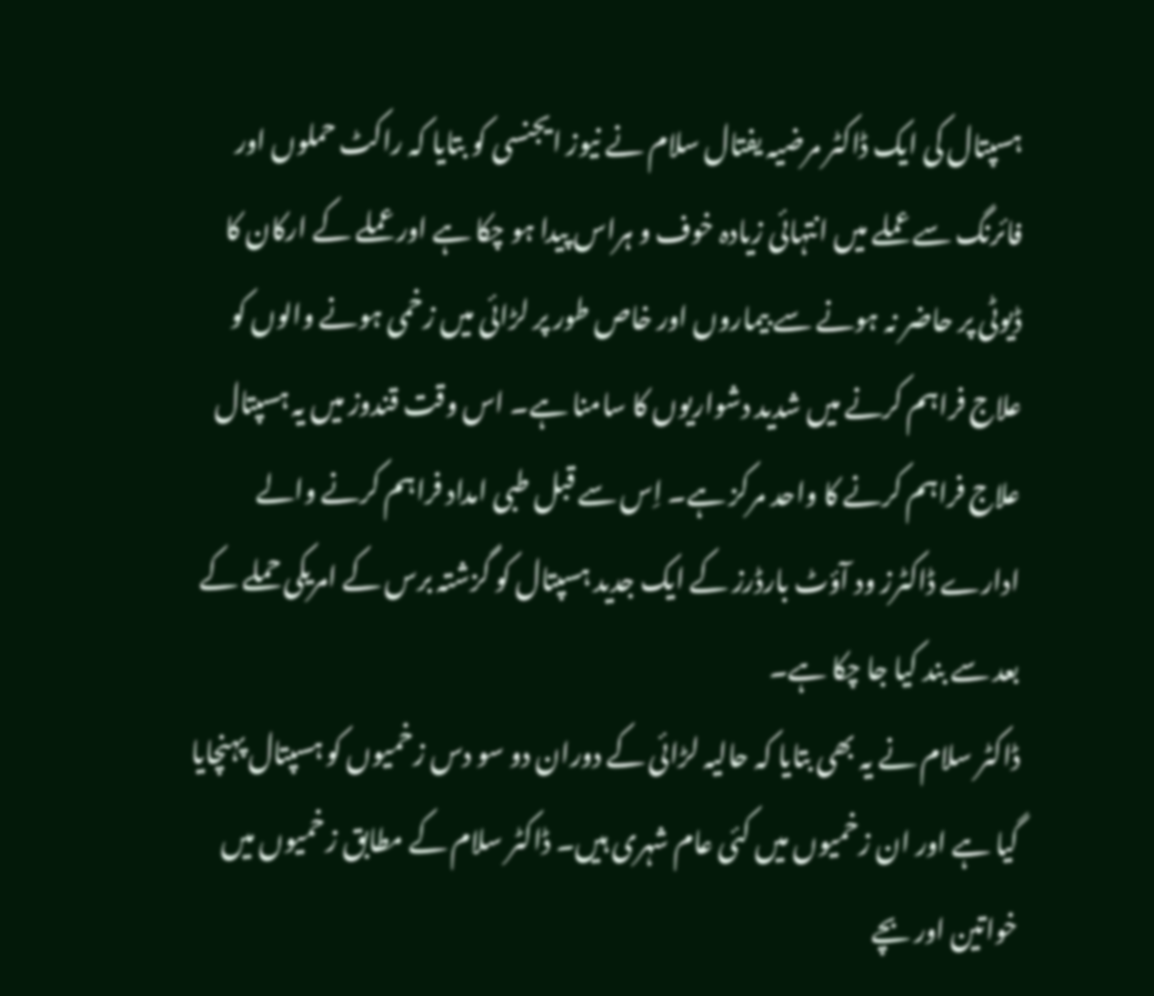ہسپتال کی ایک ڈاکٹر مرضیہ یفتال سلام نے نیوز ایجنسی کو بتایا کہ راکٹ حملوں اور فائرنگ سے عملے میں انتہائی زیادہ خوف و ہراس پیدا ہو چکا ہے اور عملے کے ارکان کا ڈیوٹی پر حاضر نہ ہونے سے بیماروں اور خاص طور پر لڑائی میں زخمی ہونے والوں کو علاج فراہم کرنے میں شدید دشواریوں کا سامنا ہے۔ اس وقت قندوز میں یہ ہسپتال علاج فراہم کرنے کا واحد مرکز ہے۔ اِس سے قبل طبی امداد فراہم کرنے والے ادارے ڈاکٹرز ود آؤٹ بارڈرز کے ايک جدید ہسپتال کو گزشتہ برس کے امریکی حملے کے بعد سے بند کیا جا چکا ہے۔
ڈاکٹر سلام نے یہ بھی بتایا کہ حالیہ لڑائی کے دوران دو سو دس زخمیوں کو ہسپتال پہنچایا گیا ہے اور ان زخمیوں میں کئی عام شہری ہیں۔ ڈاکٹر سلام کے مطابق زخمیوں میں خواتین اور بچے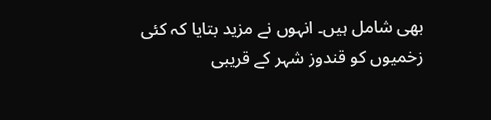بھی شامل ہیں۔ انہوں نے مزید بتایا کہ کئی زخمیوں کو قندوز شہر کے قریبی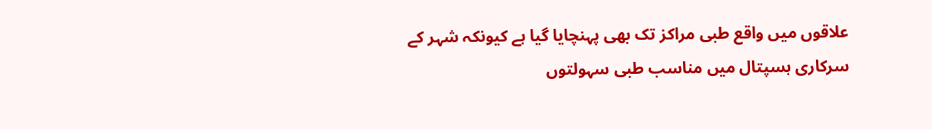علاقوں میں واقع طبی مراکز تک بھی پہنچایا گیا ہے کیونکہ شہر کے سرکاری ہسپتال میں مناسب طبی سہولتوں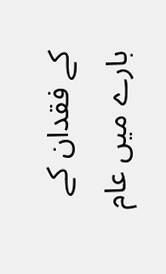کے فقدان کے بارے میں عام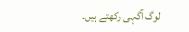لوگ آگہی رکھتے ہیں۔